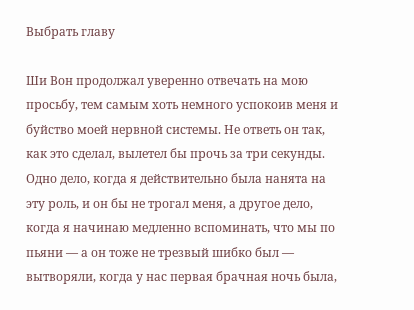Выбрать главу

Ши Вон продолжал уверенно отвечать на мою просьбу, тем самым хоть немного успокоив меня и буйство моей нервной системы. Не ответь он так, как это сделал, вылетел бы прочь за три секунды. Одно дело, когда я действительно была нанята на эту роль, и он бы не трогал меня, а другое дело, когда я начинаю медленно вспоминать, что мы по пьяни — а он тоже не трезвый шибко был — вытворяли, когда у нас первая брачная ночь была,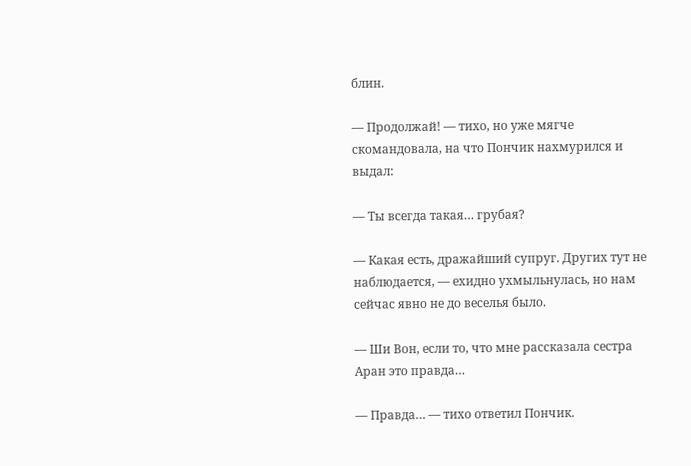блин.

— Продолжай! — тихо, но уже мягче скомандовала, на что Пончик нахмурился и выдал:

— Ты всегда такая… грубая?

— Какая есть, дражайший супруг. Других тут не наблюдается, — ехидно ухмыльнулась, но нам сейчас явно не до веселья было.

— Ши Вон, если то, что мне рассказала сестра Аран это правда…

— Правда… — тихо ответил Пончик.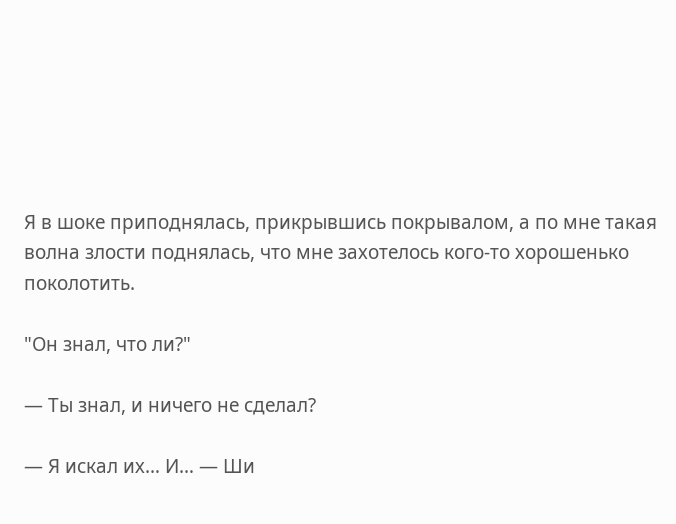Я в шоке приподнялась, прикрывшись покрывалом, а по мне такая волна злости поднялась, что мне захотелось кого-то хорошенько поколотить.

"Он знал, что ли?"

— Ты знал, и ничего не сделал?

— Я искал их… И… — Ши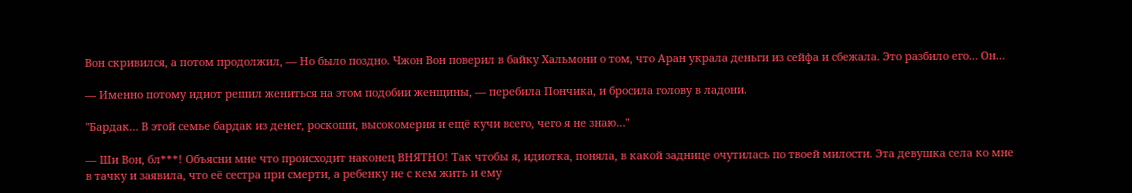Вон скривился, а потом продолжил, — Но было поздно. Чжон Вон поверил в байку Хальмони о том, что Аран украла деньги из сейфа и сбежала. Это разбило его… Он…

— Именно потому идиот решил жениться на этом подобии женщины, — перебила Пончика, и бросила голову в ладони.

"Бардак… В этой семье бардак из денег, роскоши, высокомерия и ещё кучи всего, чего я не знаю…"

— Ши Вон, бл***! Объясни мне что происходит наконец ВНЯТНО! Так чтобы я, идиотка, поняла, в какой заднице очутилась по твоей милости. Эта девушка села ко мне в тачку и заявила, что её сестра при смерти, а ребенку не с кем жить и ему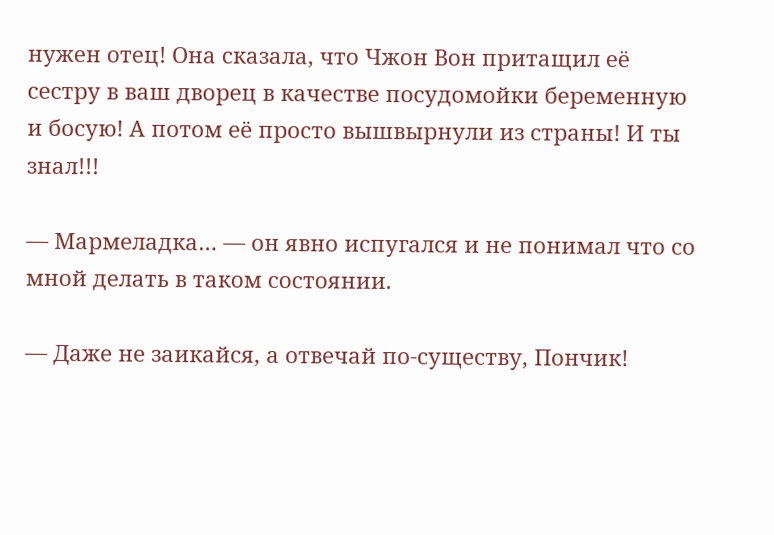нужен отец! Она сказала, что Чжон Вон притащил её сестру в ваш дворец в качестве посудомойки беременную и босую! А потом её просто вышвырнули из страны! И ты знал!!!

— Мармеладка… — он явно испугался и не понимал что со мной делать в таком состоянии.

— Даже не заикайся, а отвечай по-существу, Пончик!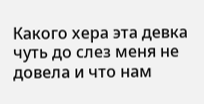Какого хера эта девка чуть до слез меня не довела и что нам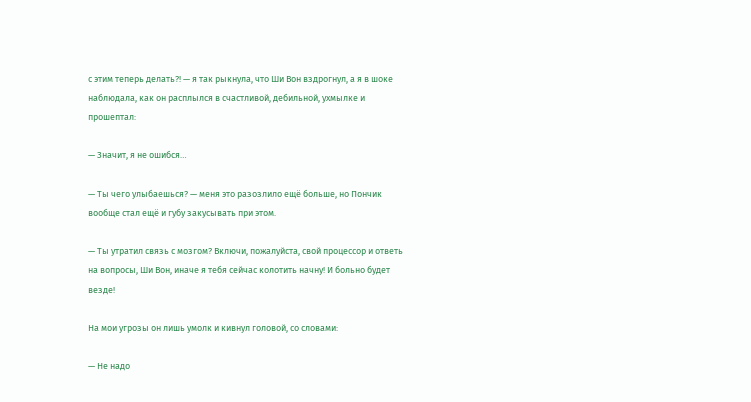с этим теперь делать?! — я так рыкнула, что Ши Вон вздрогнул, а я в шоке наблюдала, как он расплылся в счастливой, дебильной, ухмылке и прошептал:

— Значит, я не ошибся…

— Ты чего улыбаешься? — меня это разозлило ещё больше, но Пончик вообще стал ещё и губу закусывать при этом.

— Ты утратил связь с мозгом? Включи, пожалуйста, свой процессор и ответь на вопросы, Ши Вон, иначе я тебя сейчас колотить начну! И больно будет везде!

На мои угрозы он лишь умолк и кивнул головой, со словами:

— Не надо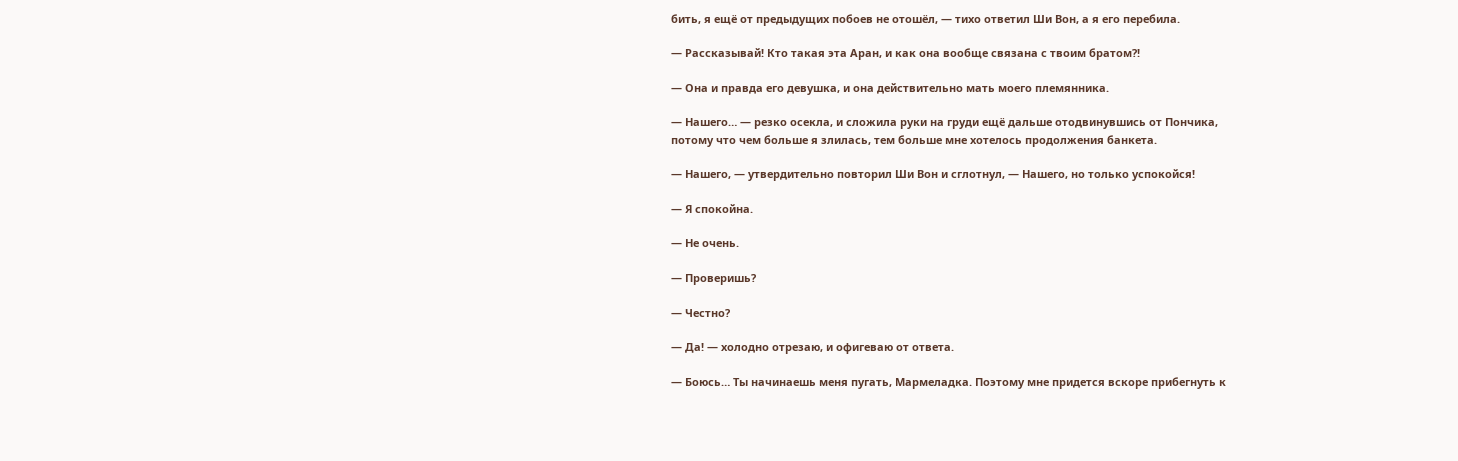бить, я ещё от предыдущих побоев не отошёл, — тихо ответил Ши Вон, а я его перебила.

— Рассказывай! Кто такая эта Аран, и как она вообще связана с твоим братом?!

— Она и правда его девушка, и она действительно мать моего племянника.

— Нашего… — резко осекла, и сложила руки на груди ещё дальше отодвинувшись от Пончика, потому что чем больше я злилась, тем больше мне хотелось продолжения банкета.

— Нашего, — утвердительно повторил Ши Вон и сглотнул, — Нашего, но только успокойся!

— Я спокойна.

— Не очень.

— Проверишь?

— Честно?

— Да! — холодно отрезаю, и офигеваю от ответа.

— Боюсь… Ты начинаешь меня пугать, Мармеладка. Поэтому мне придется вскоре прибегнуть к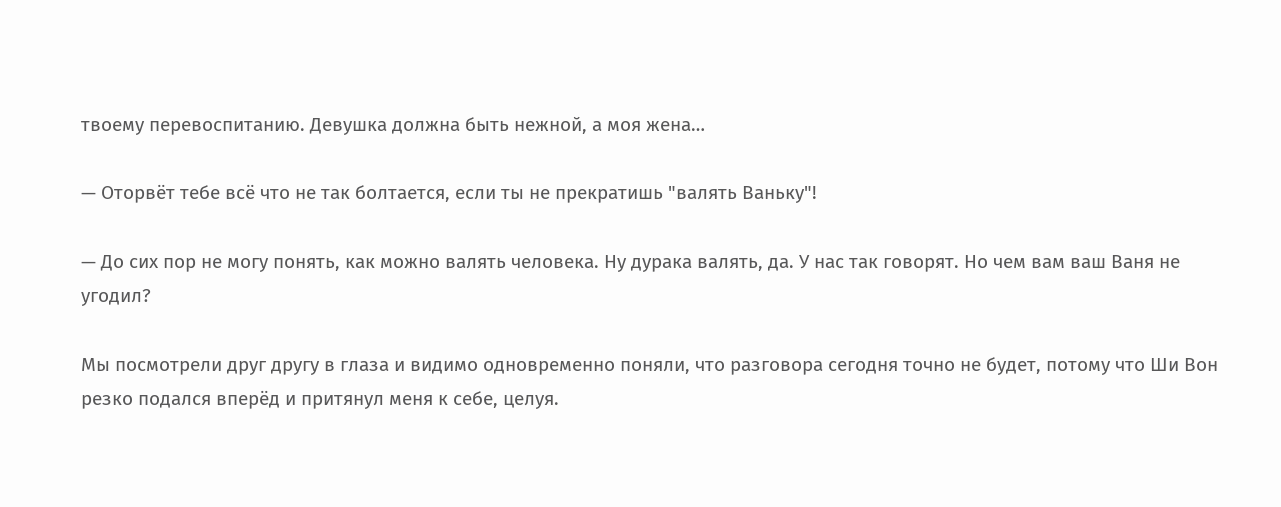твоему перевоспитанию. Девушка должна быть нежной, а моя жена…

— Оторвёт тебе всё что не так болтается, если ты не прекратишь "валять Ваньку"!

— До сих пор не могу понять, как можно валять человека. Ну дурака валять, да. У нас так говорят. Но чем вам ваш Ваня не угодил?

Мы посмотрели друг другу в глаза и видимо одновременно поняли, что разговора сегодня точно не будет, потому что Ши Вон резко подался вперёд и притянул меня к себе, целуя.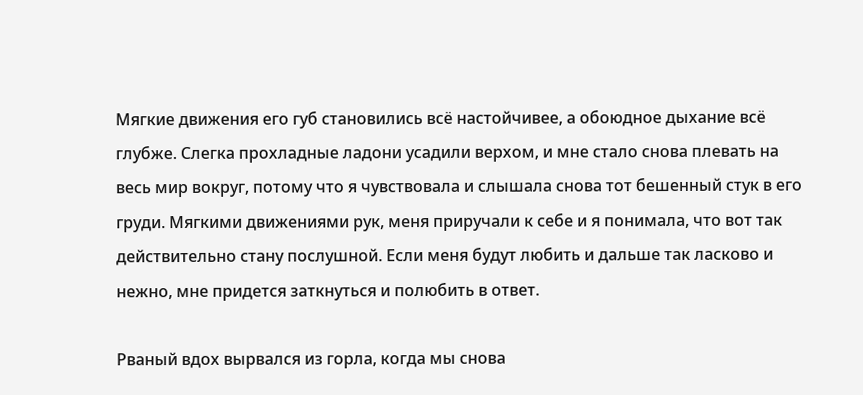Мягкие движения его губ становились всё настойчивее, а обоюдное дыхание всё глубже. Слегка прохладные ладони усадили верхом, и мне стало снова плевать на весь мир вокруг, потому что я чувствовала и слышала снова тот бешенный стук в его груди. Мягкими движениями рук, меня приручали к себе и я понимала, что вот так действительно стану послушной. Если меня будут любить и дальше так ласково и нежно, мне придется заткнуться и полюбить в ответ.

Рваный вдох вырвался из горла, когда мы снова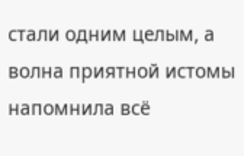стали одним целым, а волна приятной истомы напомнила всё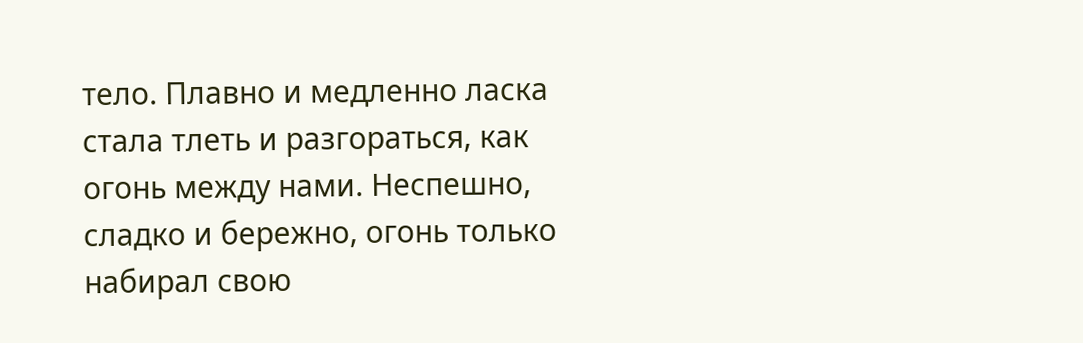тело. Плавно и медленно ласка стала тлеть и разгораться, как огонь между нами. Неспешно, сладко и бережно, огонь только набирал свою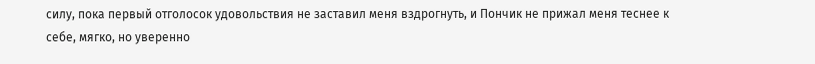силу, пока первый отголосок удовольствия не заставил меня вздрогнуть, и Пончик не прижал меня теснее к себе, мягко, но уверенно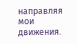направляя мои движения.